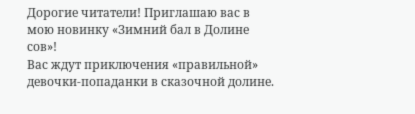Дорогие читатели! Приглашаю вас в мою новинку «Зимний бал в Долине сов»!
Вас ждут приключения «правильной» девочки-попаданки в сказочной долине.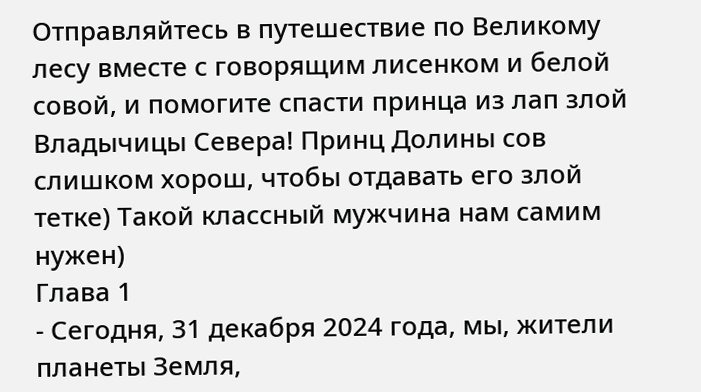Отправляйтесь в путешествие по Великому лесу вместе с говорящим лисенком и белой совой, и помогите спасти принца из лап злой Владычицы Севера! Принц Долины сов слишком хорош, чтобы отдавать его злой тетке) Такой классный мужчина нам самим нужен)
Глава 1
- Сегодня, 31 декабря 2024 года, мы, жители планеты Земля,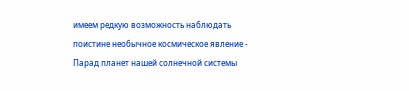имеем редкую возможность наблюдать поистине необычное космическое явление - Парад планет нашей солнечной системы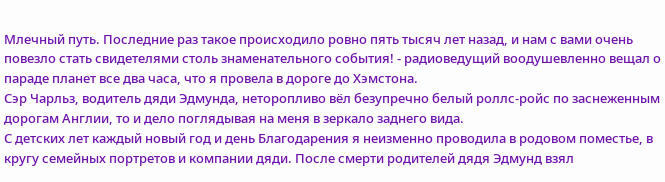Млечный путь. Последние раз такое происходило ровно пять тысяч лет назад, и нам с вами очень повезло стать свидетелями столь знаменательного события! - радиоведущий воодушевленно вещал о параде планет все два часа, что я провела в дороге до Хэмстона.
Сэр Чарльз, водитель дяди Эдмунда, неторопливо вёл безупречно белый роллс-ройс по заснеженным дорогам Англии, то и дело поглядывая на меня в зеркало заднего вида.
С детских лет каждый новый год и день Благодарения я неизменно проводила в родовом поместье, в кругу семейных портретов и компании дяди. После смерти родителей дядя Эдмунд взял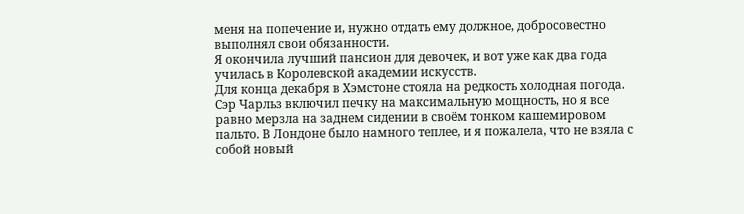меня на попечение и, нужно отдать ему должное, добросовестно выполнял свои обязанности.
Я окончила лучший пансион для девочек, и вот уже как два года училась в Королевской академии искусств.
Для конца декабря в Хэмстоне стояла на редкость холодная погода. Сэр Чарльз включил печку на максимальную мощность, но я все равно мерзла на заднем сидении в своём тонком кашемировом пальто. В Лондоне было намного теплее, и я пожалела, что не взяла с собой новый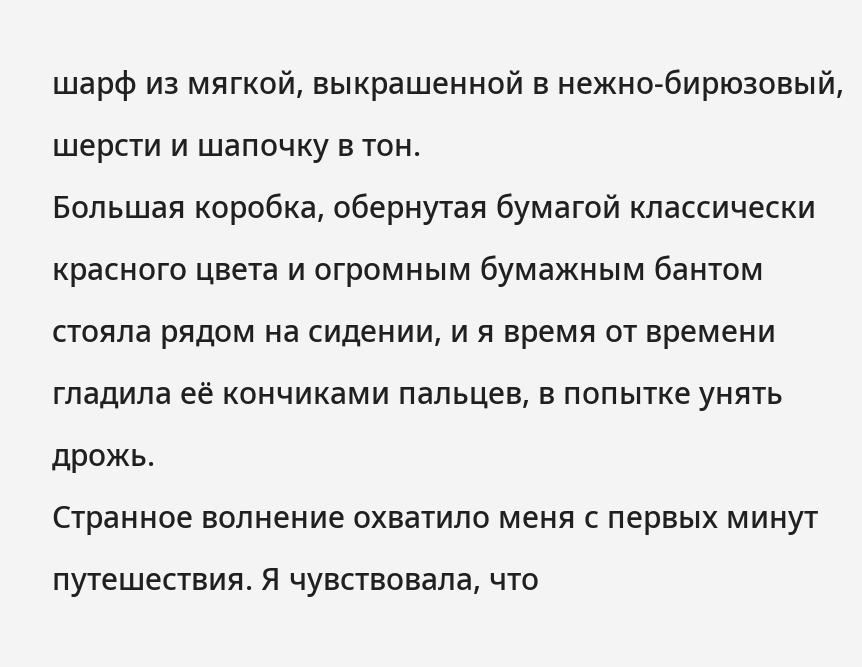шарф из мягкой, выкрашенной в нежно-бирюзовый, шерсти и шапочку в тон.
Большая коробка, обернутая бумагой классически красного цвета и огромным бумажным бантом стояла рядом на сидении, и я время от времени гладила её кончиками пальцев, в попытке унять дрожь.
Странное волнение охватило меня с первых минут путешествия. Я чувствовала, что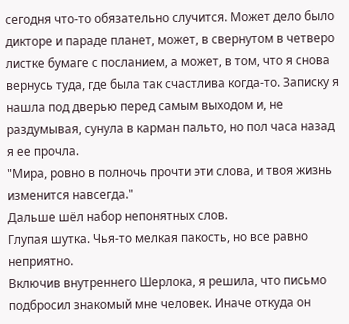сегодня что-то обязательно случится. Может дело было дикторе и параде планет, может, в свернутом в четверо листке бумаге с посланием, а может, в том, что я снова вернусь туда, где была так счастлива когда-то. Записку я нашла под дверью перед самым выходом и, не раздумывая, сунула в карман пальто, но пол часа назад я ее прочла.
"Мира, ровно в полночь прочти эти слова, и твоя жизнь изменится навсегда."
Дальше шёл набор непонятных слов.
Глупая шутка. Чья-то мелкая пакость, но все равно неприятно.
Включив внутреннего Шерлока, я решила, что письмо подбросил знакомый мне человек. Иначе откуда он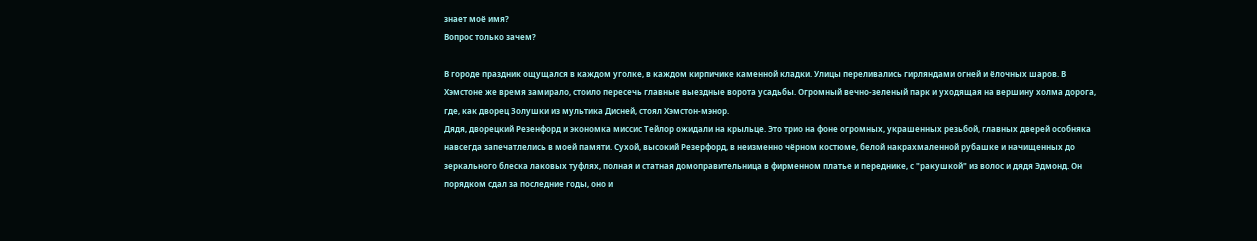знает моё имя?
Вопрос только зачем?

В городе праздник ощущался в каждом уголке, в каждом кирпичике каменной кладки. Улицы переливались гирляндами огней и ёлочных шаров. В Хэмстоне же время замирало, стоило пересечь главные выездные ворота усадьбы. Огромный вечно-зеленый парк и уходящая на вершину холма дорога, где, как дворец Золушки из мультика Дисней, стоял Хэмстон-мэнор.
Дядя, дворецкий Резенфорд и экономка миссис Тейлор ожидали на крыльце. Это трио на фоне огромных, украшенных резьбой, главных дверей особняка навсегда запечатлелись в моей памяти. Сухой, высокий Резерфорд, в неизменно чёрном костюме, белой накрахмаленной рубашке и начищенных до зеркального блеска лаковых туфлях, полная и статная домоправительница в фирменном платье и переднике, с "ракушкой" из волос и дядя Эдмонд. Он порядком сдал за последние годы, оно и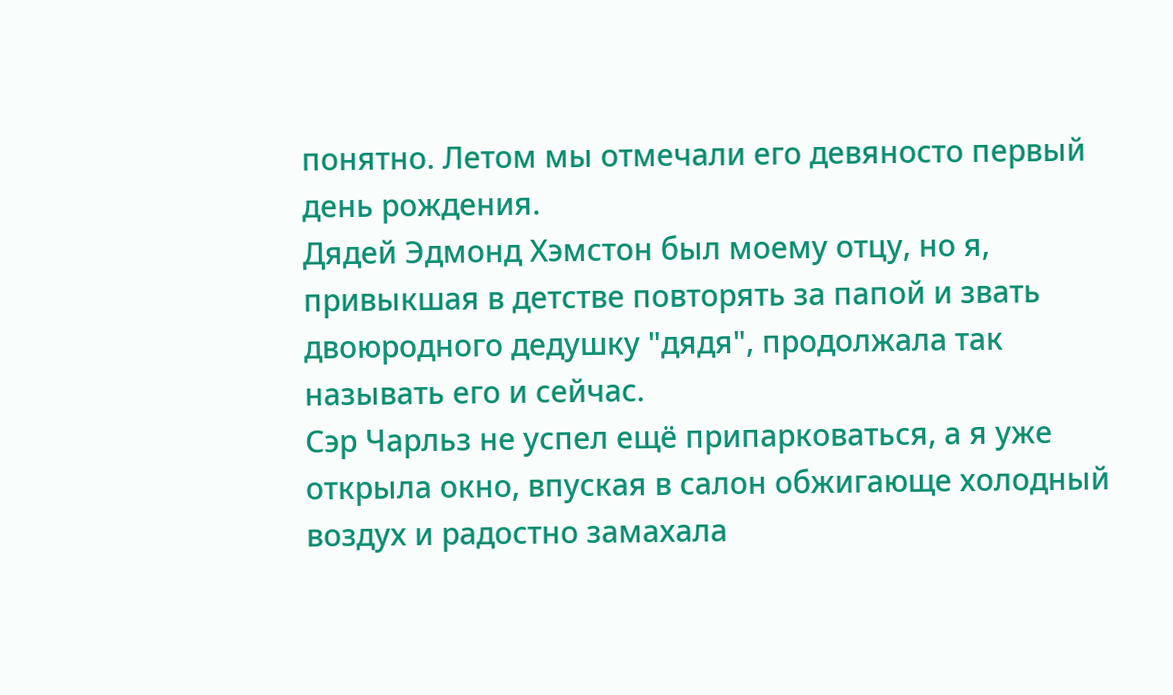понятно. Летом мы отмечали его девяносто первый день рождения.
Дядей Эдмонд Хэмстон был моему отцу, но я, привыкшая в детстве повторять за папой и звать двоюродного дедушку "дядя", продолжала так называть его и сейчас.
Сэр Чарльз не успел ещё припарковаться, а я уже открыла окно, впуская в салон обжигающе холодный воздух и радостно замахала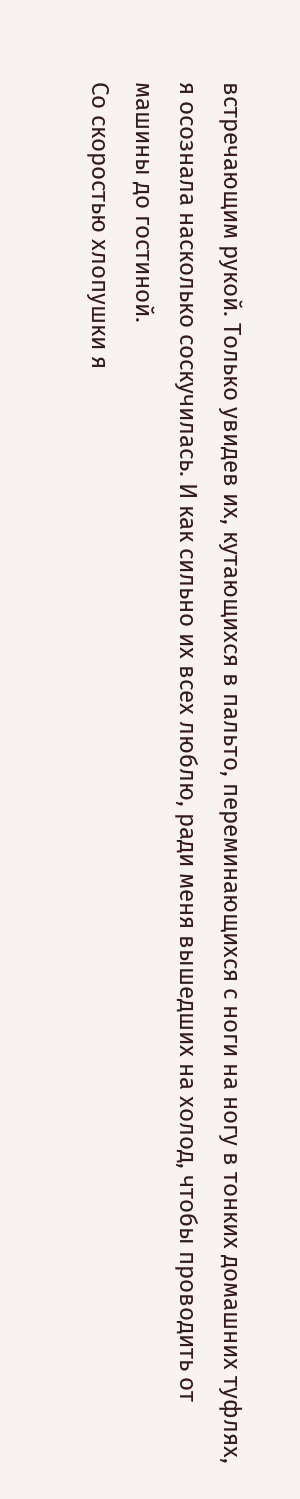встречающим рукой. Только увидев их, кутающихся в пальто, переминающихся с ноги на ногу в тонких домашних туфлях, я осознала насколько соскучилась. И как сильно их всех люблю, ради меня вышедших на холод, чтобы проводить от машины до гостиной.
Со скоростью хлопушки я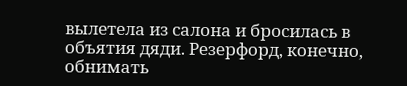вылетела из салона и бросилась в объятия дяди. Резерфорд, конечно, обнимать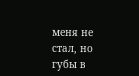меня не стал, но губы в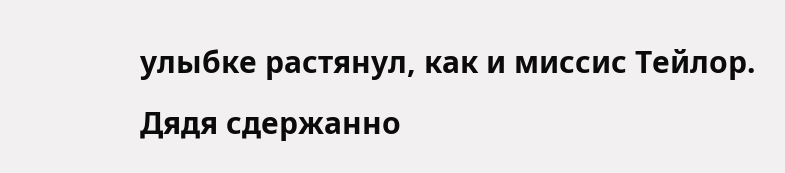улыбке растянул, как и миссис Тейлор.
Дядя сдержанно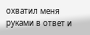охватил меня руками в ответ и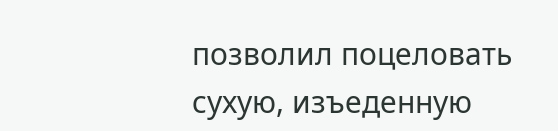позволил поцеловать сухую, изъеденную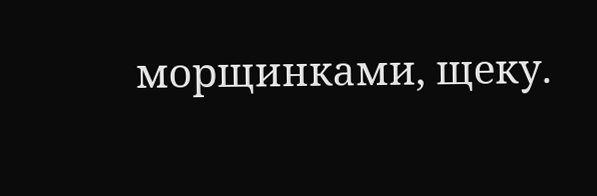морщинками, щеку.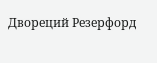Двореций Резерфорд